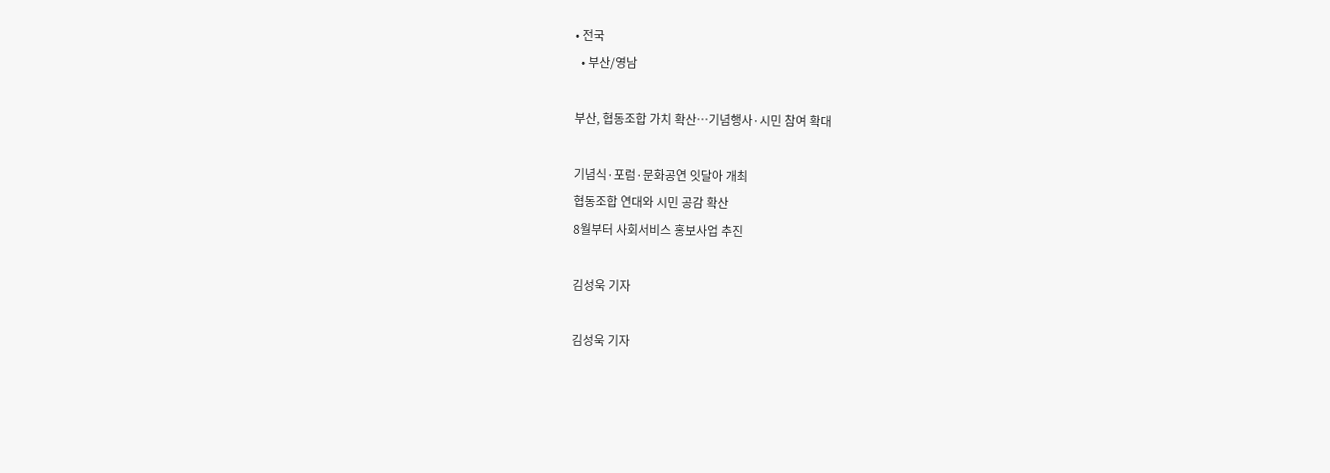• 전국
  • 부산/영남

부산, 협동조합 가치 확산…기념행사·시민 참여 확대

기념식·포럼·문화공연 잇달아 개최
협동조합 연대와 시민 공감 확산
8월부터 사회서비스 홍보사업 추진

김성욱 기자

김성욱 기자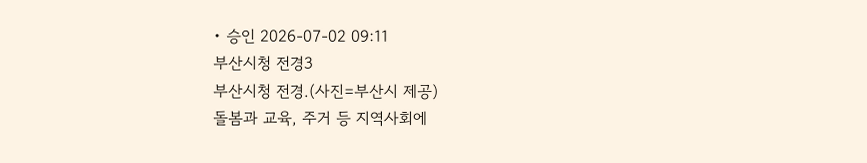• 승인 2026-07-02 09:11
부산시청 전경3
부산시청 전경.(사진=부산시 제공)
돌봄과 교육, 주거 등 지역사회에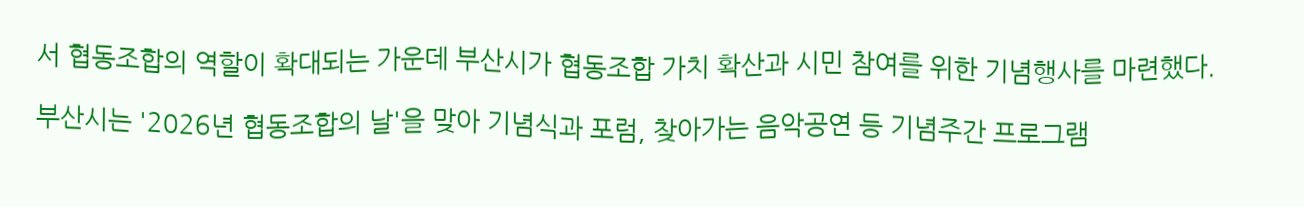서 협동조합의 역할이 확대되는 가운데 부산시가 협동조합 가치 확산과 시민 참여를 위한 기념행사를 마련했다.

부산시는 '2026년 협동조합의 날'을 맞아 기념식과 포럼, 찾아가는 음악공연 등 기념주간 프로그램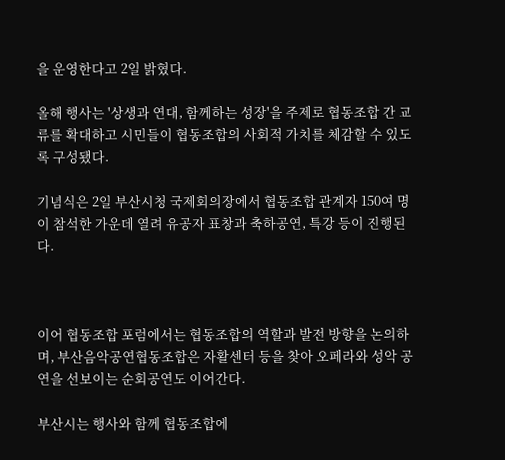을 운영한다고 2일 밝혔다.

올해 행사는 '상생과 연대, 함께하는 성장'을 주제로 협동조합 간 교류를 확대하고 시민들이 협동조합의 사회적 가치를 체감할 수 있도록 구성됐다.

기념식은 2일 부산시청 국제회의장에서 협동조합 관계자 150여 명이 참석한 가운데 열려 유공자 표창과 축하공연, 특강 등이 진행된다.



이어 협동조합 포럼에서는 협동조합의 역할과 발전 방향을 논의하며, 부산음악공연협동조합은 자활센터 등을 찾아 오페라와 성악 공연을 선보이는 순회공연도 이어간다.

부산시는 행사와 함께 협동조합에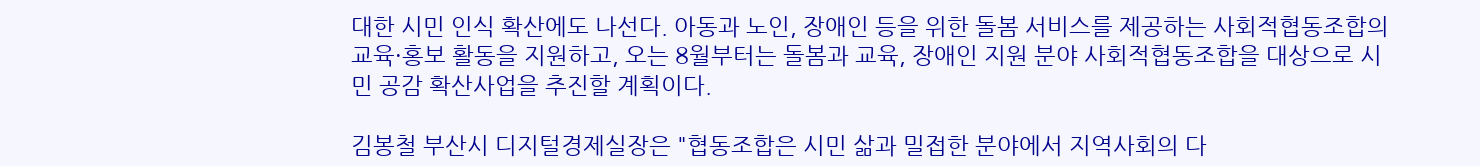대한 시민 인식 확산에도 나선다. 아동과 노인, 장애인 등을 위한 돌봄 서비스를 제공하는 사회적협동조합의 교육·홍보 활동을 지원하고, 오는 8월부터는 돌봄과 교육, 장애인 지원 분야 사회적협동조합을 대상으로 시민 공감 확산사업을 추진할 계획이다.

김봉철 부산시 디지털경제실장은 "협동조합은 시민 삶과 밀접한 분야에서 지역사회의 다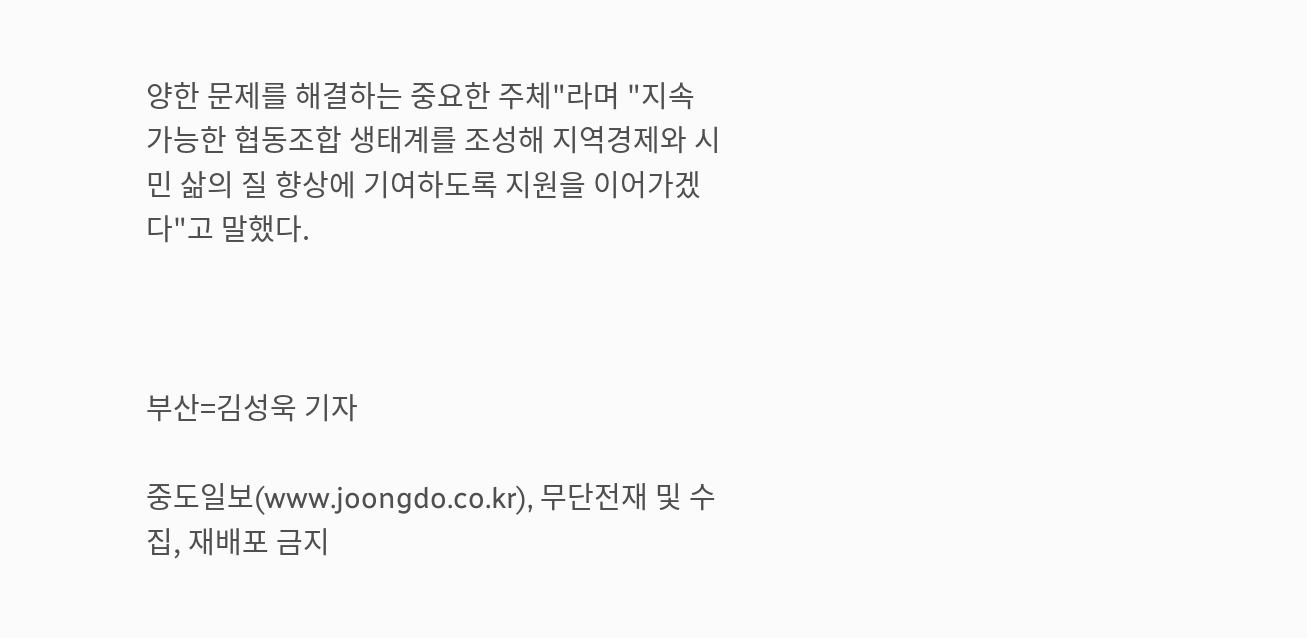양한 문제를 해결하는 중요한 주체"라며 "지속 가능한 협동조합 생태계를 조성해 지역경제와 시민 삶의 질 향상에 기여하도록 지원을 이어가겠다"고 말했다.



부산=김성욱 기자

중도일보(www.joongdo.co.kr), 무단전재 및 수집, 재배포 금지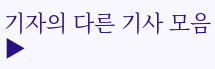기자의 다른 기사 모음 ▶